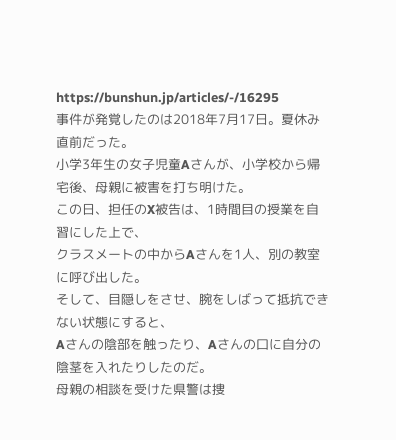https://bunshun.jp/articles/-/16295
事件が発覚したのは2018年7月17日。夏休み直前だった。
小学3年生の女子児童Aさんが、小学校から帰宅後、母親に被害を打ち明けた。
この日、担任のX被告は、1時間目の授業を自習にした上で、
クラスメートの中からAさんを1人、別の教室に呼び出した。
そして、目隠しをさせ、腕をしばって抵抗できない状態にすると、
Aさんの陰部を触ったり、Aさんの口に自分の陰茎を入れたりしたのだ。
母親の相談を受けた県警は捜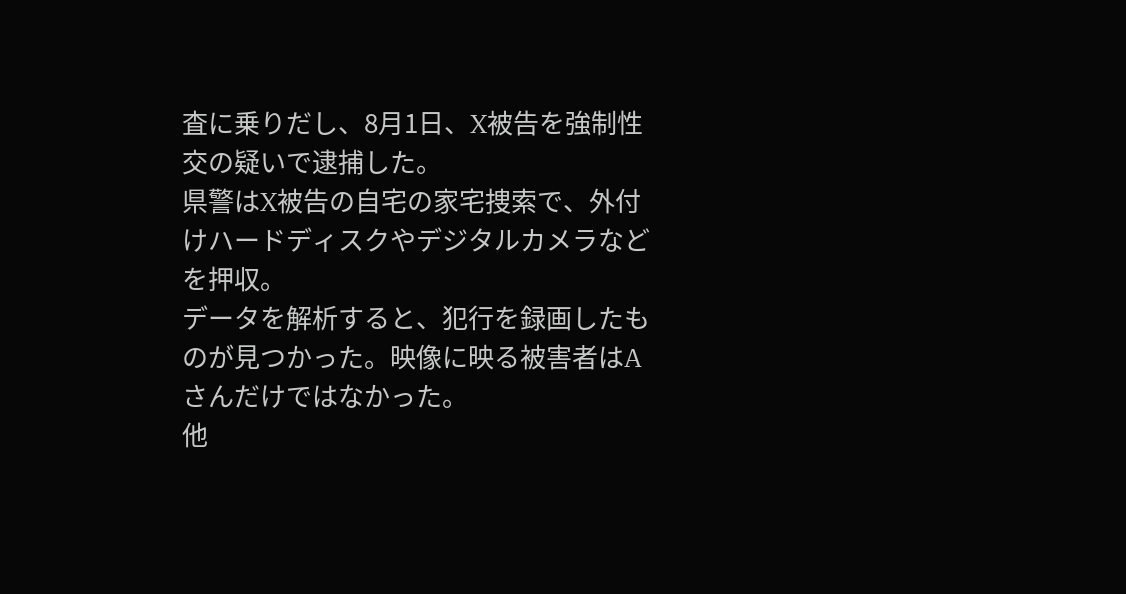査に乗りだし、8月1日、X被告を強制性交の疑いで逮捕した。
県警はX被告の自宅の家宅捜索で、外付けハードディスクやデジタルカメラなどを押収。
データを解析すると、犯行を録画したものが見つかった。映像に映る被害者はAさんだけではなかった。
他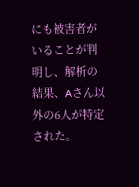にも被害者がいることが判明し、解析の結果、Aさん以外の6人が特定された。